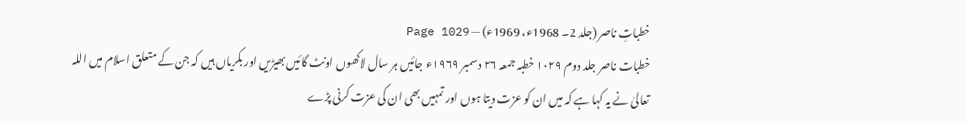خطباتِ ناصر (جلد 2۔ 1968ء، 1969ء) — Page 1029
خطبات ناصر جلد دوم ۱۰۲۹ خطبہ جمعہ ۲۶ دسمبر ۱۹۶۹ء جائیں ہر سال لاکھوں اونٹ گائیں بھیڑیں اور بکریاں ہیں کہ جن کے متعلق اسلام میں اللہ تعالیٰ نے یہ کہا ہے کہ میں ان کو عزت دیتا ہوں اور تمہیں بھی ان کی عزت کرنی پڑے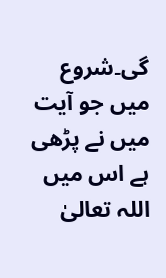گی۔شروع میں جو آیت میں نے پڑھی ہے اس میں اللہ تعالیٰ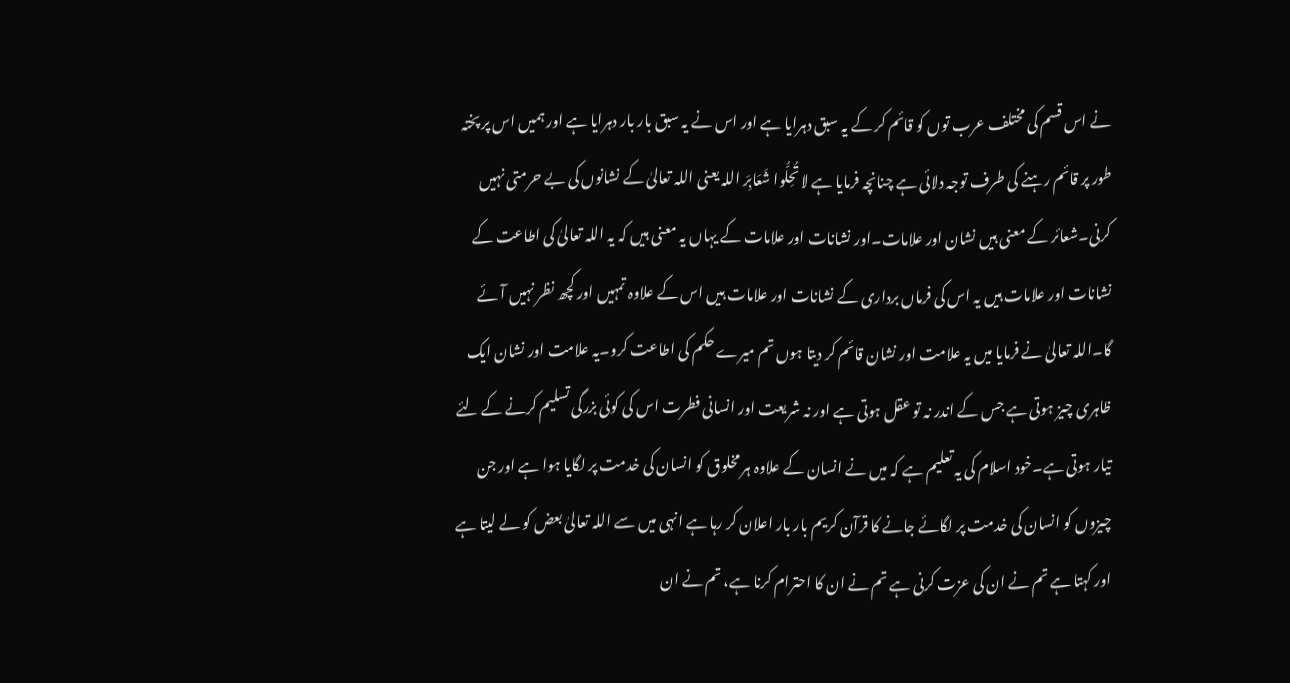نے اس قسم کی مختلف عرب توں کو قائم کر کے یہ سبق دہرایا ہے اور اس نے یہ سبق بار بار دہرایا ہے اور ہمیں اس پر پختہ طور پر قائم رہنے کی طرف توجہ دلائی ہے چنانچہ فرمایا ہے لا تُحِلُّوا شَعَابِرَ اللہ یعنی اللہ تعالیٰ کے نشانوں کی بے حرمتی نہیں کرنی۔شعائر کے معنی ہیں نشان اور علامات۔اور نشانات اور علامات کے یہاں یہ معنی ہیں کہ یہ اللہ تعالیٰ کی اطاعت کے نشانات اور علامات ہیں یہ اس کی فرماں برداری کے نشانات اور علامات ہیں اس کے علاوہ تمہیں اور کچھ نظر نہیں آئے گا۔اللہ تعالیٰ نے فرمایا میں یہ علامت اور نشان قائم کر دیتا ہوں تم میرے حکم کی اطاعت کرو۔یہ علامت اور نشان ایک ظاہری چیز ہوتی ہے جس کے اندر نہ تو عقل ہوتی ہے اور نہ شریعت اور انسانی فطرت اس کی کوئی بزرگی تسلیم کرنے کے لئے تیار ہوتی ہے۔خود اسلام کی یہ تعلیم ہے کہ میں نے انسان کے علاوہ ہر مخلوق کو انسان کی خدمت پر لگایا ہوا ہے اور جن چیزوں کو انسان کی خدمت پر لگائے جانے کا قرآن کریم بار بار اعلان کر رہا ہے انہی میں سے اللہ تعالیٰ بعض کو لے لیتا ہے اور کہتا ہے تم نے ان کی عزت کرنی ہے تم نے ان کا احترام کرنا ہے، تم نے ان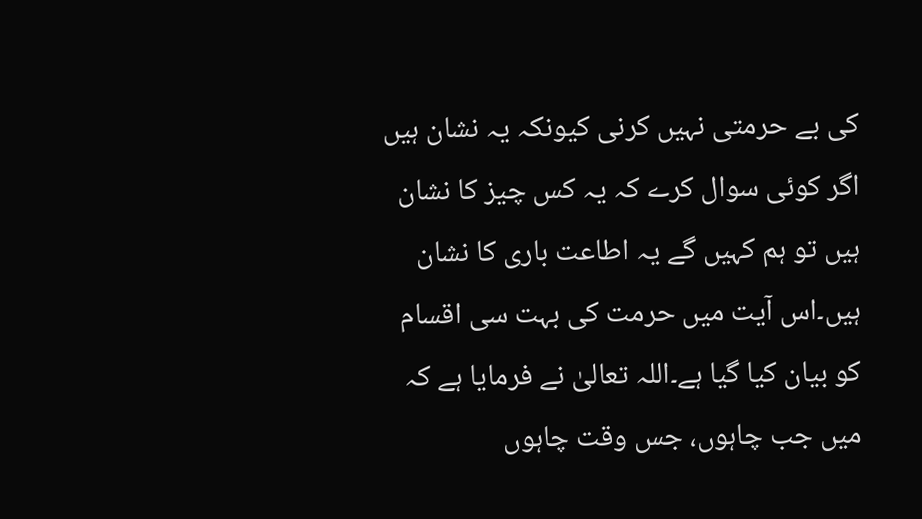کی بے حرمتی نہیں کرنی کیونکہ یہ نشان ہیں اگر کوئی سوال کرے کہ یہ کس چیز کا نشان ہیں تو ہم کہیں گے یہ اطاعت باری کا نشان ہیں۔اس آیت میں حرمت کی بہت سی اقسام کو بیان کیا گیا ہے۔اللہ تعالیٰ نے فرمایا ہے کہ میں جب چاہوں، جس وقت چاہوں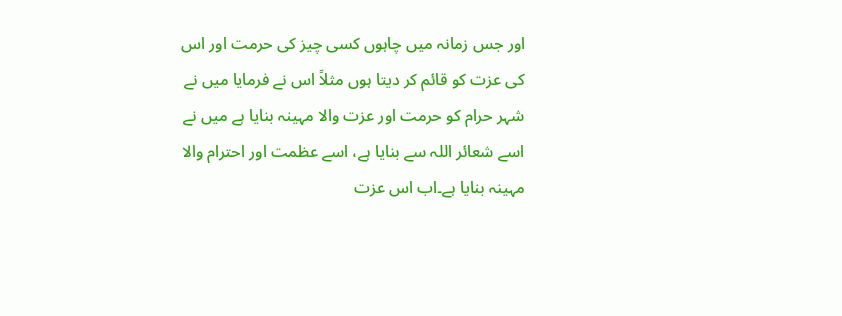اور جس زمانہ میں چاہوں کسی چیز کی حرمت اور اس کی عزت کو قائم کر دیتا ہوں مثلاً اس نے فرمایا میں نے شہر حرام کو حرمت اور عزت والا مہینہ بنایا ہے میں نے اسے شعائر اللہ سے بنایا ہے، اسے عظمت اور احترام والا مہینہ بنایا ہے۔اب اس عزت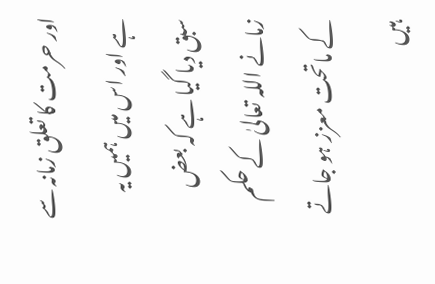اور حرمت کا تعلق زمانہ سے ہے اور اس میں ہمیں یہ سبق دیا گیا ہے کہ بعض زمانے اللہ تعالیٰ کے حکم کے ماتحت معزز ہو جاتے ہیں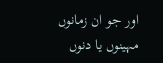اور جو ان زمانوں مہینوں یا دنوں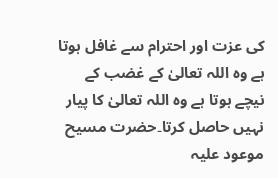کی عزت اور احترام سے غافل ہوتا ہے وہ اللہ تعالیٰ کے غضب کے نیچے ہوتا ہے وہ اللہ تعالیٰ کا پیار نہیں حاصل کرتا۔حضرت مسیح موعود علیہ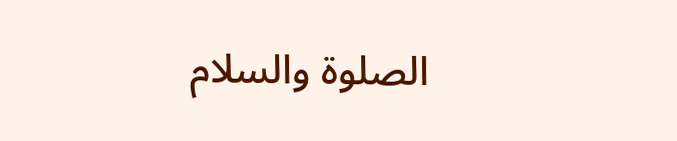الصلوۃ والسلام